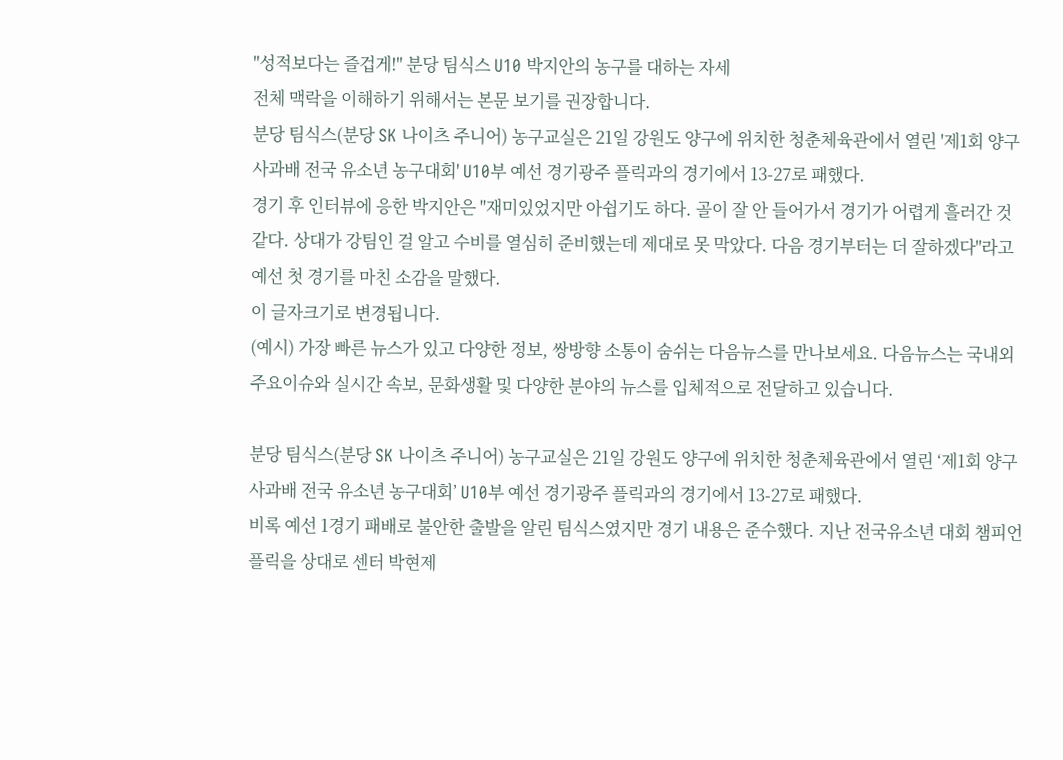"성적보다는 즐겁게!" 분당 팀식스 U10 박지안의 농구를 대하는 자세
전체 맥락을 이해하기 위해서는 본문 보기를 권장합니다.
분당 팀식스(분당 SK 나이츠 주니어) 농구교실은 21일 강원도 양구에 위치한 청춘체육관에서 열린 '제1회 양구사과배 전국 유소년 농구대회' U10부 예선 경기광주 플릭과의 경기에서 13-27로 패했다.
경기 후 인터뷰에 응한 박지안은 "재미있었지만 아쉽기도 하다. 골이 잘 안 들어가서 경기가 어렵게 흘러간 것 같다. 상대가 강팀인 걸 알고 수비를 열심히 준비했는데 제대로 못 막았다. 다음 경기부터는 더 잘하겠다"라고 예선 첫 경기를 마친 소감을 말했다.
이 글자크기로 변경됩니다.
(예시) 가장 빠른 뉴스가 있고 다양한 정보, 쌍방향 소통이 숨쉬는 다음뉴스를 만나보세요. 다음뉴스는 국내외 주요이슈와 실시간 속보, 문화생활 및 다양한 분야의 뉴스를 입체적으로 전달하고 있습니다.

분당 팀식스(분당 SK 나이츠 주니어) 농구교실은 21일 강원도 양구에 위치한 청춘체육관에서 열린 ‘제1회 양구사과배 전국 유소년 농구대회’ U10부 예선 경기광주 플릭과의 경기에서 13-27로 패했다.
비록 예선 1경기 패배로 불안한 출발을 알린 팀식스였지만 경기 내용은 준수했다. 지난 전국유소년 대회 챔피언 플릭을 상대로 센터 박현제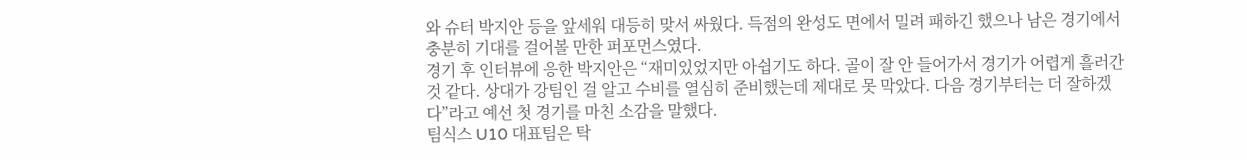와 슈터 박지안 등을 앞세워 대등히 맞서 싸웠다. 득점의 완성도 면에서 밀려 패하긴 했으나 남은 경기에서 충분히 기대를 걸어볼 만한 퍼포먼스였다.
경기 후 인터뷰에 응한 박지안은 “재미있었지만 아쉽기도 하다. 골이 잘 안 들어가서 경기가 어렵게 흘러간 것 같다. 상대가 강팀인 걸 알고 수비를 열심히 준비했는데 제대로 못 막았다. 다음 경기부터는 더 잘하겠다”라고 예선 첫 경기를 마친 소감을 말했다.
팀식스 U10 대표팀은 탁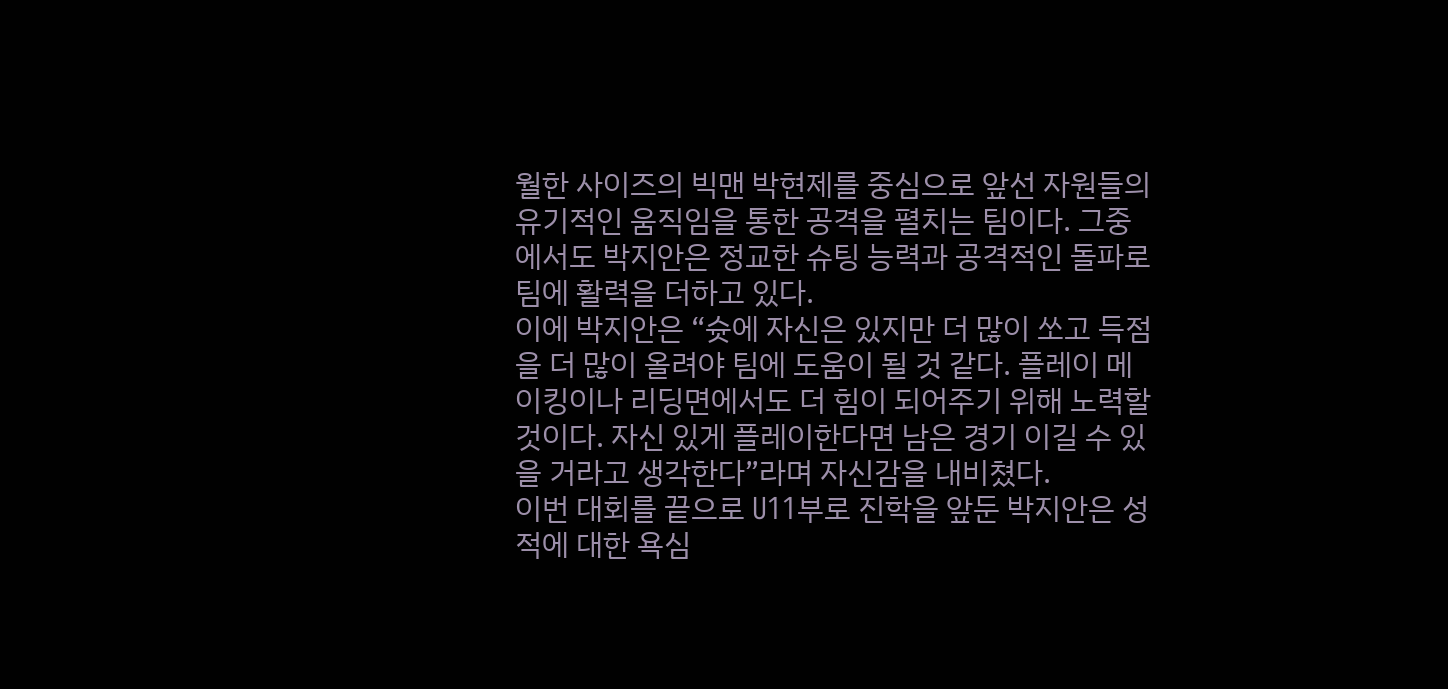월한 사이즈의 빅맨 박현제를 중심으로 앞선 자원들의 유기적인 움직임을 통한 공격을 펼치는 팀이다. 그중에서도 박지안은 정교한 슈팅 능력과 공격적인 돌파로 팀에 활력을 더하고 있다.
이에 박지안은 “슛에 자신은 있지만 더 많이 쏘고 득점을 더 많이 올려야 팀에 도움이 될 것 같다. 플레이 메이킹이나 리딩면에서도 더 힘이 되어주기 위해 노력할 것이다. 자신 있게 플레이한다면 남은 경기 이길 수 있을 거라고 생각한다”라며 자신감을 내비쳤다.
이번 대회를 끝으로 U11부로 진학을 앞둔 박지안은 성적에 대한 욕심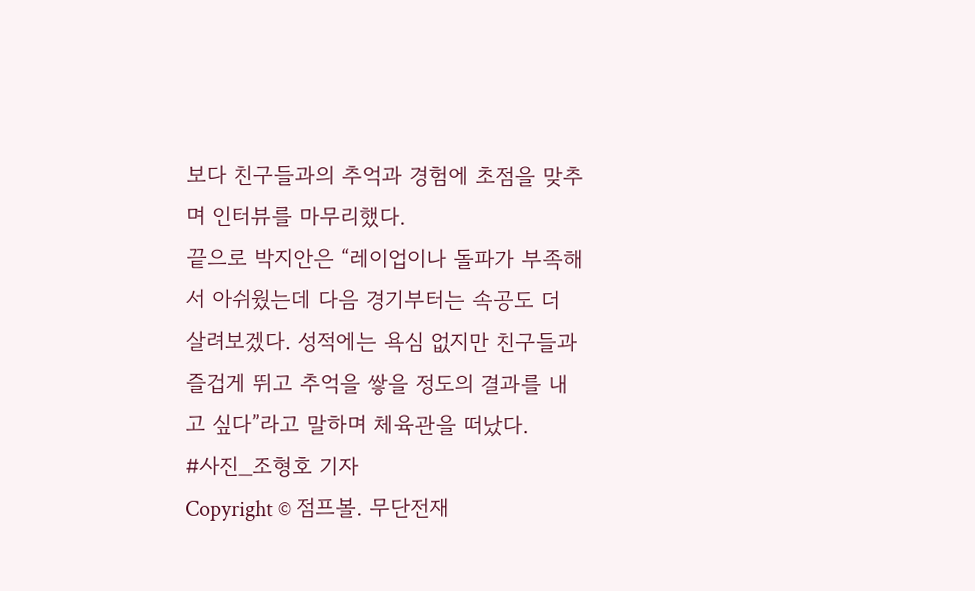보다 친구들과의 추억과 경험에 초점을 맞추며 인터뷰를 마무리했다.
끝으로 박지안은 “레이업이나 돌파가 부족해서 아쉬웠는데 다음 경기부터는 속공도 더 살려보겠다. 성적에는 욕심 없지만 친구들과 즐겁게 뛰고 추억을 쌓을 정도의 결과를 내고 싶다”라고 말하며 체육관을 떠났다.
#사진_조형호 기자
Copyright © 점프볼. 무단전재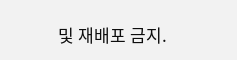및 재배포 금지.